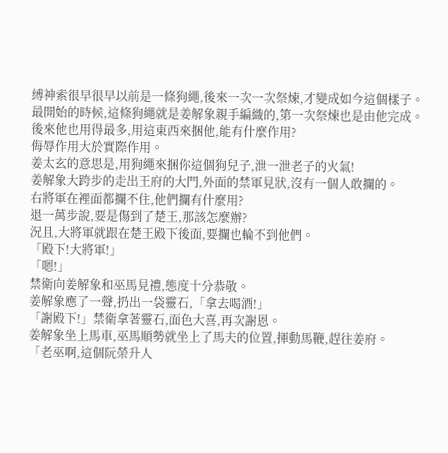縛神索很早很早以前是一條狗繩,後來一次一次祭煉,才變成如今這個樣子。
最開始的時候,這條狗繩就是姜解象親手編織的,第一次祭煉也是由他完成。
後來他也用得最多,用這東西來捆他,能有什麼作用?
侮辱作用大於實際作用。
姜太玄的意思是,用狗繩來捆你這個狗兒子,泄一泄老子的火氣!
姜解象大跨步的走出王府的大門,外面的禁軍見狀,沒有一個人敢攔的。
右將軍在裡面都攔不住,他們攔有什麼用?
退一萬步說,要是傷到了楚王,那該怎麼辦?
況且,大將軍就跟在楚王殿下後面,要攔也輪不到他們。
「殿下!大將軍!」
「嗯!」
禁衛向姜解象和巫馬見禮,態度十分恭敬。
姜解象應了一聲,扔出一袋靈石,「拿去喝酒!」
「謝殿下!」禁衛拿著靈石,面色大喜,再次謝恩。
姜解象坐上馬車,巫馬順勢就坐上了馬夫的位置,揮動馬鞭,趕往姜府。
「老巫啊,這個阮榮升人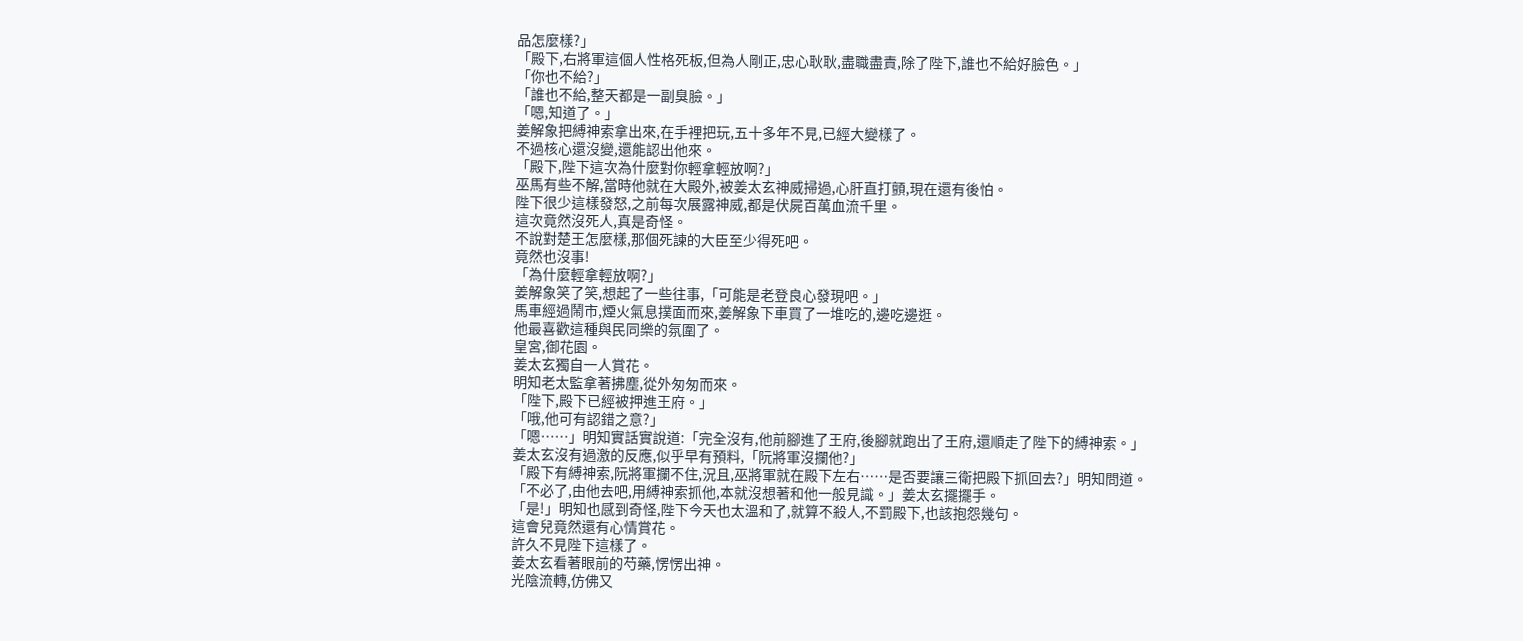品怎麼樣?」
「殿下,右將軍這個人性格死板,但為人剛正,忠心耿耿,盡職盡責,除了陛下,誰也不給好臉色。」
「你也不給?」
「誰也不給,整天都是一副臭臉。」
「嗯,知道了。」
姜解象把縛神索拿出來,在手裡把玩,五十多年不見,已經大變樣了。
不過核心還沒變,還能認出他來。
「殿下,陛下這次為什麼對你輕拿輕放啊?」
巫馬有些不解,當時他就在大殿外,被姜太玄神威掃過,心肝直打顫,現在還有後怕。
陛下很少這樣發怒,之前每次展露神威,都是伏屍百萬血流千里。
這次竟然沒死人,真是奇怪。
不說對楚王怎麼樣,那個死諫的大臣至少得死吧。
竟然也沒事!
「為什麼輕拿輕放啊?」
姜解象笑了笑,想起了一些往事,「可能是老登良心發現吧。」
馬車經過鬧市,煙火氣息撲面而來,姜解象下車買了一堆吃的,邊吃邊逛。
他最喜歡這種與民同樂的氛圍了。
皇宮,御花園。
姜太玄獨自一人賞花。
明知老太監拿著拂塵,從外匆匆而來。
「陛下,殿下已經被押進王府。」
「哦,他可有認錯之意?」
「嗯……」明知實話實說道:「完全沒有,他前腳進了王府,後腳就跑出了王府,還順走了陛下的縛神索。」
姜太玄沒有過激的反應,似乎早有預料,「阮將軍沒攔他?」
「殿下有縛神索,阮將軍攔不住,況且,巫將軍就在殿下左右……是否要讓三衛把殿下抓回去?」明知問道。
「不必了,由他去吧,用縛神索抓他,本就沒想著和他一般見識。」姜太玄擺擺手。
「是!」明知也感到奇怪,陛下今天也太溫和了,就算不殺人,不罰殿下,也該抱怨幾句。
這會兒竟然還有心情賞花。
許久不見陛下這樣了。
姜太玄看著眼前的芍藥,愣愣出神。
光陰流轉,仿佛又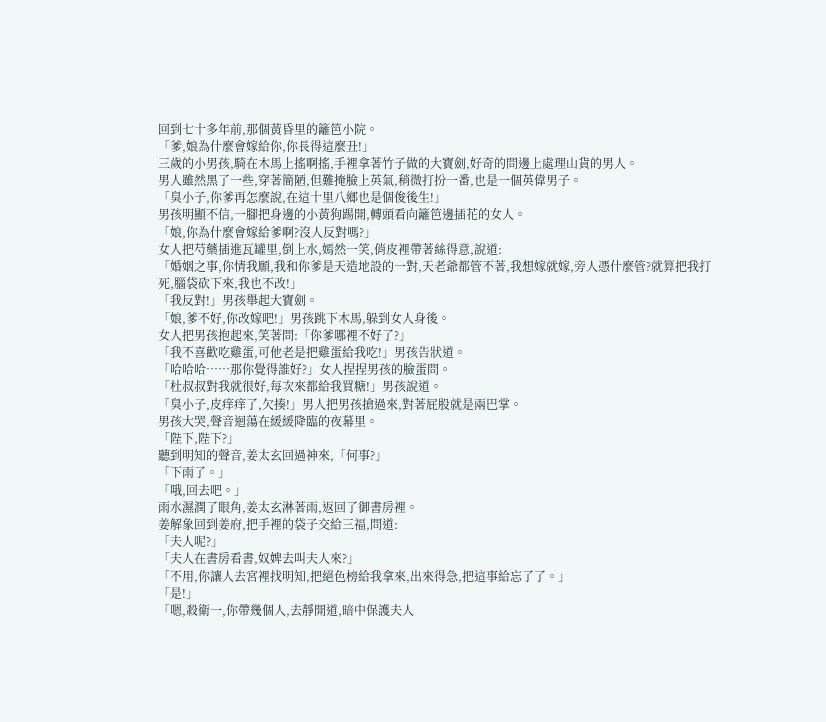回到七十多年前,那個黃昏里的籬笆小院。
「爹,娘為什麼會嫁給你,你長得這麼丑!」
三歲的小男孩,騎在木馬上搖啊搖,手裡拿著竹子做的大寶劍,好奇的問邊上處理山貨的男人。
男人雖然黑了一些,穿著簡陋,但難掩臉上英氣,稍微打扮一番,也是一個英偉男子。
「臭小子,你爹再怎麼說,在這十里八鄉也是個俊後生!」
男孩明顯不信,一腳把身邊的小黃狗踢開,轉頭看向籬笆邊插花的女人。
「娘,你為什麼會嫁給爹啊?沒人反對嗎?」
女人把芍藥插進瓦罐里,倒上水,嫣然一笑,俏皮裡帶著絲得意,說道:
「婚姻之事,你情我願,我和你爹是天造地設的一對,天老爺都管不著,我想嫁就嫁,旁人憑什麼管?就算把我打死,腦袋砍下來,我也不改!」
「我反對!」男孩舉起大寶劍。
「娘,爹不好,你改嫁吧!」男孩跳下木馬,躲到女人身後。
女人把男孩抱起來,笑著問:「你爹哪裡不好了?」
「我不喜歡吃雞蛋,可他老是把雞蛋給我吃!」男孩告狀道。
「哈哈哈……那你覺得誰好?」女人捏捏男孩的臉蛋問。
「杜叔叔對我就很好,每次來都給我買糖!」男孩說道。
「臭小子,皮痒痒了,欠揍!」男人把男孩搶過來,對著屁股就是兩巴掌。
男孩大哭,聲音迴蕩在緩緩降臨的夜幕里。
「陛下,陛下?」
聽到明知的聲音,姜太玄回過神來,「何事?」
「下雨了。」
「哦,回去吧。」
雨水濕潤了眼角,姜太玄淋著雨,返回了御書房裡。
姜解象回到姜府,把手裡的袋子交給三福,問道:
「夫人呢?」
「夫人在書房看書,奴婢去叫夫人來?」
「不用,你讓人去宮裡找明知,把絕色榜給我拿來,出來得急,把這事給忘了了。」
「是!」
「嗯,殺衛一,你帶幾個人,去靜開道,暗中保護夫人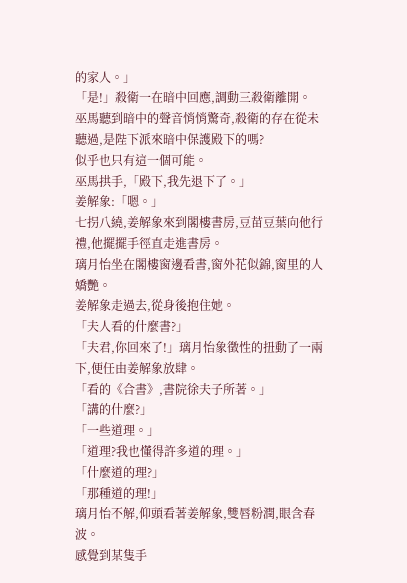的家人。」
「是!」殺衛一在暗中回應,調動三殺衛離開。
巫馬聽到暗中的聲音悄悄驚奇,殺衛的存在從未聽過,是陛下派來暗中保護殿下的嗎?
似乎也只有這一個可能。
巫馬拱手,「殿下,我先退下了。」
姜解象:「嗯。」
七拐八繞,姜解象來到閣樓書房,豆苗豆葉向他行禮,他擺擺手徑直走進書房。
璃月怡坐在閣樓窗邊看書,窗外花似錦,窗里的人嬌艷。
姜解象走過去,從身後抱住她。
「夫人看的什麼書?」
「夫君,你回來了!」璃月怡象徵性的扭動了一兩下,便任由姜解象放肆。
「看的《合書》,書院徐夫子所著。」
「講的什麼?」
「一些道理。」
「道理?我也懂得許多道的理。」
「什麼道的理?」
「那種道的理!」
璃月怡不解,仰頭看著姜解象,雙唇粉潤,眼含春波。
感覺到某隻手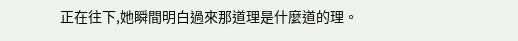正在往下,她瞬間明白過來那道理是什麼道的理。